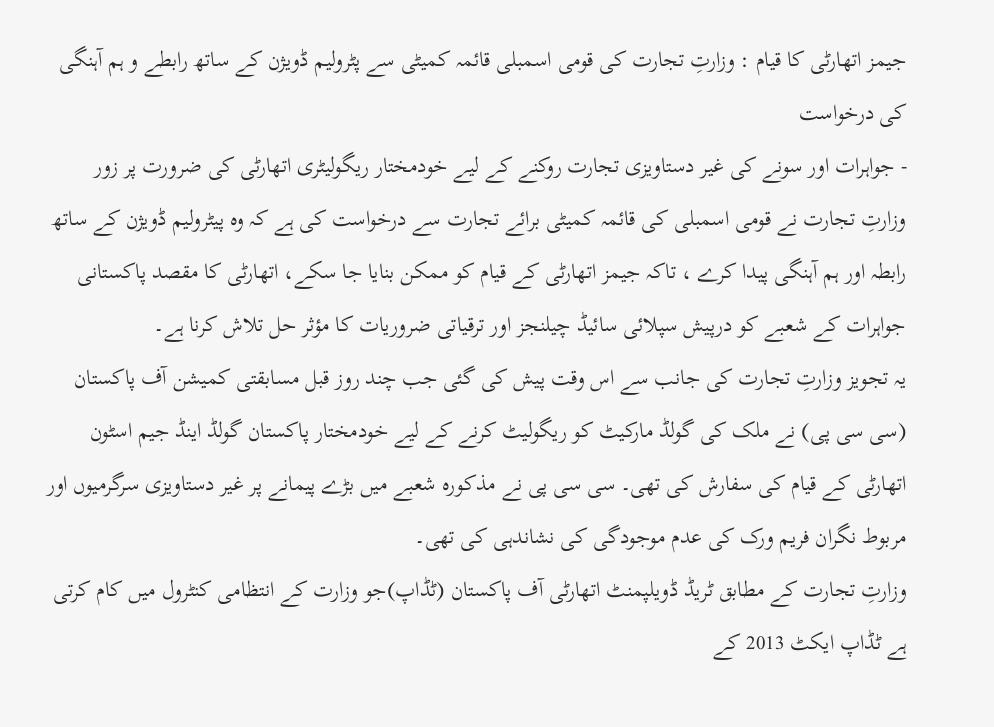جیمز اتھارٹی کا قیام : وزارتِ تجارت کی قومی اسمبلی قائمہ کمیٹی سے پٹرولیم ڈویژن کے ساتھ رابطے و ہم آہنگی کی درخواست
- جواہرات اور سونے کی غیر دستاویزی تجارت روکنے کے لیے خودمختار ریگولیٹری اتھارٹی کی ضرورت پر زور
وزارتِ تجارت نے قومی اسمبلی کی قائمہ کمیٹی برائے تجارت سے درخواست کی ہے کہ وہ پیٹرولیم ڈویژن کے ساتھ رابطہ اور ہم آہنگی پیدا کرے ، تاکہ جیمز اتھارٹی کے قیام کو ممکن بنایا جا سکے، اتھارٹی کا مقصد پاکستانی جواہرات کے شعبے کو درپیش سپلائی سائیڈ چیلنجز اور ترقیاتی ضروریات کا مؤثر حل تلاش کرنا ہے۔
یہ تجویز وزارتِ تجارت کی جانب سے اس وقت پیش کی گئی جب چند روز قبل مسابقتی کمیشن آف پاکستان (سی سی پی) نے ملک کی گولڈ مارکیٹ کو ریگولیٹ کرنے کے لیے خودمختار پاکستان گولڈ اینڈ جیم اسٹون اتھارٹی کے قیام کی سفارش کی تھی۔ سی سی پی نے مذکورہ شعبے میں بڑے پیمانے پر غیر دستاویزی سرگرمیوں اور مربوط نگران فریم ورک کی عدم موجودگی کی نشاندہی کی تھی۔
وزارتِ تجارت کے مطابق ٹریڈ ڈویلپمنٹ اتھارٹی آف پاکستان (ٹڈاپ)جو وزارت کے انتظامی کنٹرول میں کام کرتی ہے ٹڈاپ ایکٹ 2013 کے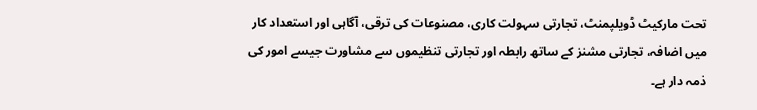تحت مارکیٹ ڈویلپمنٹ، تجارتی سہولت کاری، مصنوعات کی ترقی، آگاہی اور استعداد کار میں اضافہ، تجارتی مشنز کے ساتھ رابطہ اور تجارتی تنظیموں سے مشاورت جیسے امور کی ذمہ دار ہے۔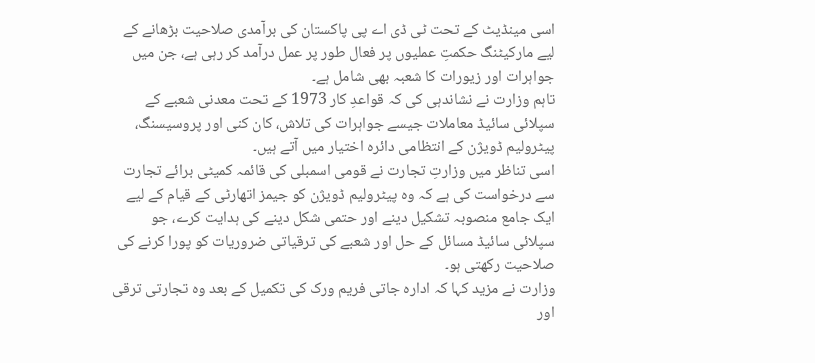اسی مینڈیٹ کے تحت ٹی ڈی اے پی پاکستان کی برآمدی صلاحیت بڑھانے کے لیے مارکیٹنگ حکمتِ عملیوں پر فعال طور پر عمل درآمد کر رہی ہے، جن میں جواہرات اور زیورات کا شعبہ بھی شامل ہے۔
تاہم وزارت نے نشاندہی کی کہ قواعدِ کار 1973 کے تحت معدنی شعبے کے سپلائی سائیڈ معاملات جیسے جواہرات کی تلاش، کان کنی اور پروسیسنگ، پیٹرولیم ڈویژن کے انتظامی دائرہ اختیار میں آتے ہیں۔
اسی تناظر میں وزارتِ تجارت نے قومی اسمبلی کی قائمہ کمیٹی برائے تجارت سے درخواست کی ہے کہ وہ پیٹرولیم ڈویژن کو جیمز اتھارٹی کے قیام کے لیے ایک جامع منصوبہ تشکیل دینے اور حتمی شکل دینے کی ہدایت کرے، جو سپلائی سائیڈ مسائل کے حل اور شعبے کی ترقیاتی ضروریات کو پورا کرنے کی صلاحیت رکھتی ہو۔
وزارت نے مزید کہا کہ ادارہ جاتی فریم ورک کی تکمیل کے بعد وہ تجارتی ترقی اور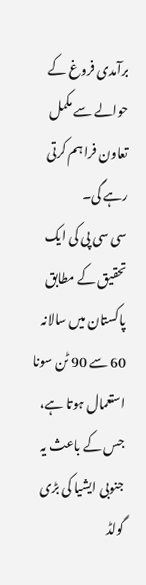برآمدی فروغ کے حوالے سے مکمل تعاون فراہم کرتی رہے گی۔
سی سی پی کی ایک تحقیق کے مطابق پاکستان میں سالانہ 60 سے 90 ٹن سونا استعمال ہوتا ہے، جس کے باعث یہ جنوبی ایشیا کی بڑی گولڈ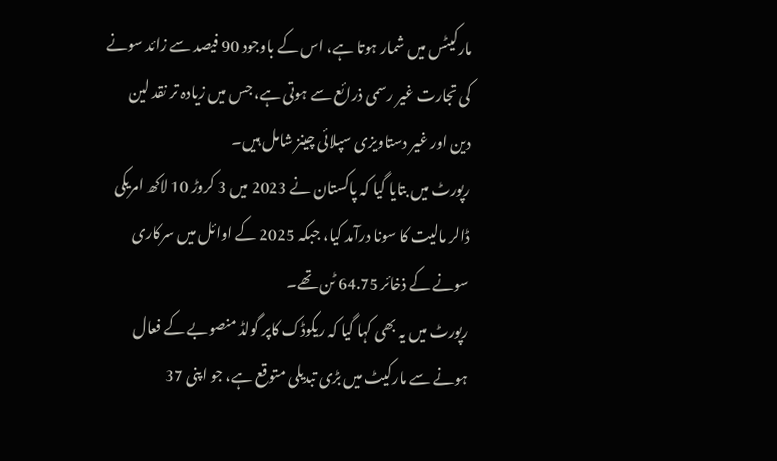مارکیٹس میں شمار ہوتا ہے، اس کے باوجود 90 فیصد سے زائد سونے کی تجارت غیر رسمی ذرائع سے ہوتی ہے، جس میں زیادہ تر نقد لین دین اور غیر دستاویزی سپلائی چینز شامل ہیں۔
رپورٹ میں بتایا گیا کہ پاکستان نے 2023 میں 3 کروڑ 10 لاکھ امریکی ڈالر مالیت کا سونا درآمد کیا، جبکہ 2025 کے اوائل میں سرکاری سونے کے ذخائر 64.75 ٹن تھے۔
رپورٹ میں یہ بھی کہا گیا کہ ریکوڈک کاپر گولڈ منصوبے کے فعال ہونے سے مارکیٹ میں بڑی تبدیلی متوقع ہے، جو اپنی 37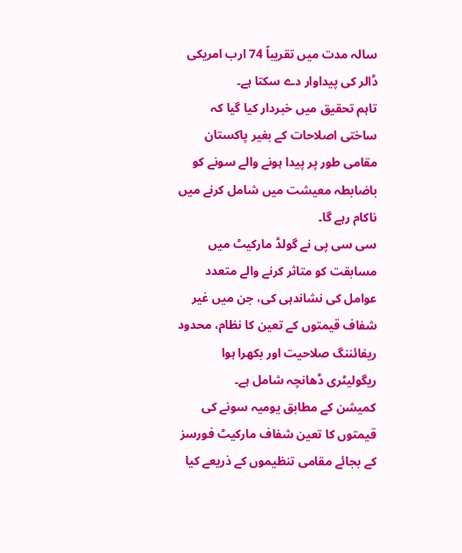سالہ مدت میں تقریباً 74 ارب امریکی ڈالر کی پیداوار دے سکتا ہے۔
تاہم تحقیق میں خبردار کیا گیا کہ ساختی اصلاحات کے بغیر پاکستان مقامی طور پر پیدا ہونے والے سونے کو باضابطہ معیشت میں شامل کرنے میں ناکام رہے گا۔
سی سی پی نے گولڈ مارکیٹ میں مسابقت کو متاثر کرنے والے متعدد عوامل کی نشاندہی کی، جن میں غیر شفاف قیمتوں کے تعین کا نظام، محدود ریفائننگ صلاحیت اور بکھرا ہوا ریگولیٹری ڈھانچہ شامل ہے۔
کمیشن کے مطابق یومیہ سونے کی قیمتوں کا تعین شفاف مارکیٹ فورسز کے بجائے مقامی تنظیموں کے ذریعے کیا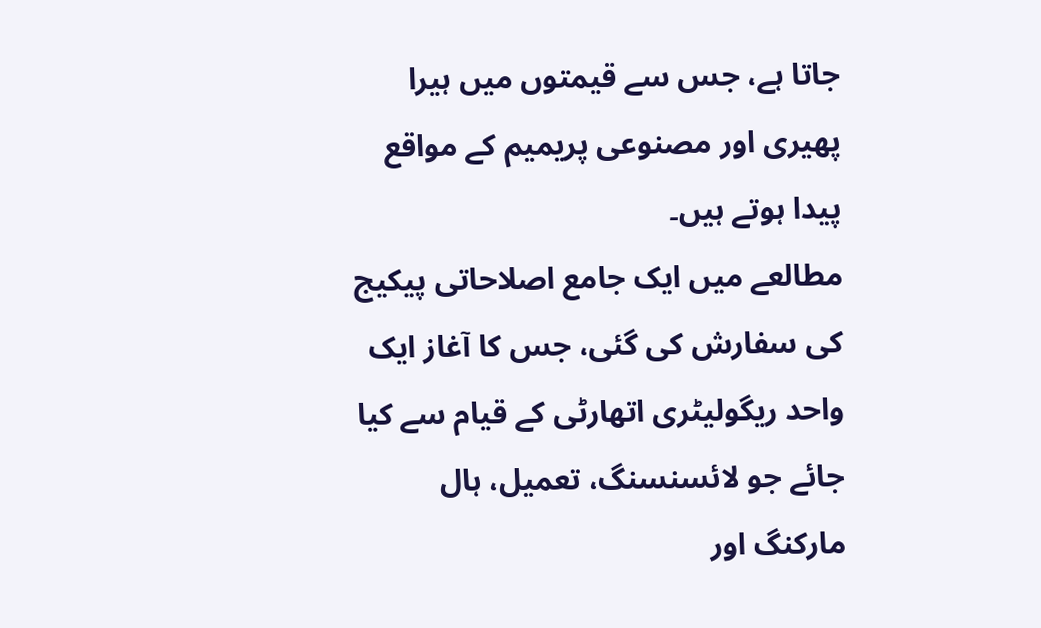جاتا ہے، جس سے قیمتوں میں ہیرا پھیری اور مصنوعی پریمیم کے مواقع پیدا ہوتے ہیں۔
مطالعے میں ایک جامع اصلاحاتی پیکیج کی سفارش کی گئی، جس کا آغاز ایک واحد ریگولیٹری اتھارٹی کے قیام سے کیا جائے جو لائسنسنگ، تعمیل، ہال مارکنگ اور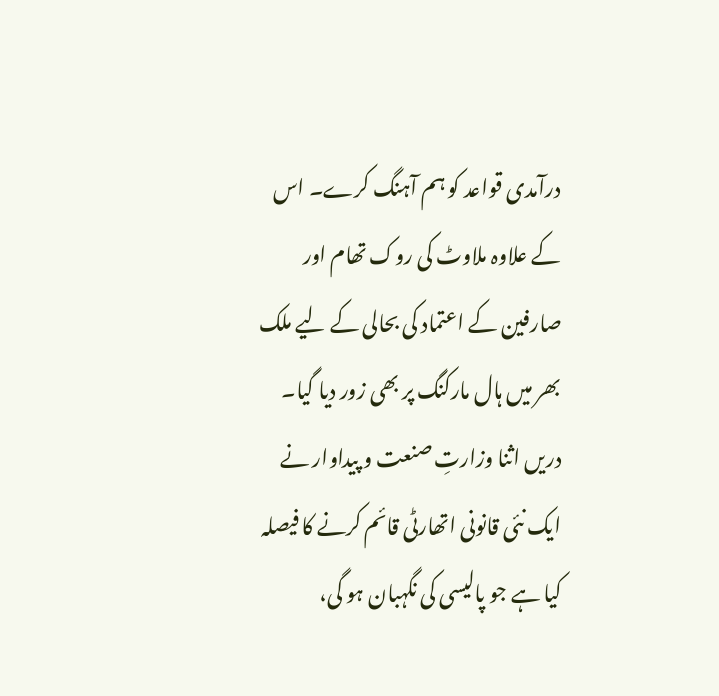درآمدی قواعد کو ہم آہنگ کرے۔ اس کے علاوہ ملاوٹ کی روک تھام اور صارفین کے اعتماد کی بحالی کے لیے ملک بھر میں ہال مارکنگ پر بھی زور دیا گیا۔
دریں اثنا وزارتِ صنعت و پیداوار نے ایک نئی قانونی اتھارٹی قائم کرنے کا فیصلہ کیا ہے جو پالیسی کی نگہبان ہو گی،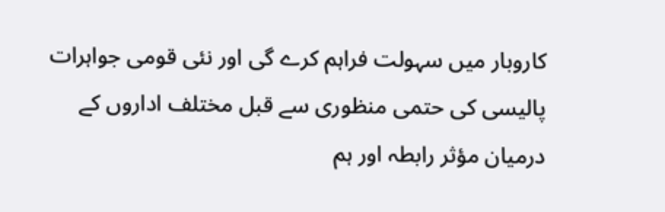کاروبار میں سہولت فراہم کرے گی اور نئی قومی جواہرات پالیسی کی حتمی منظوری سے قبل مختلف اداروں کے درمیان مؤثر رابطہ اور ہم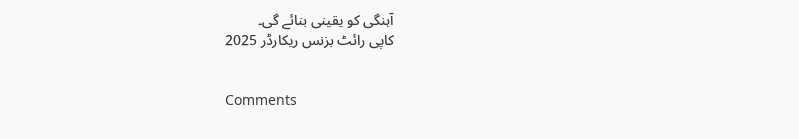آہنگی کو یقینی بنائے گی۔
کاپی رائٹ بزنس ریکارڈر 2025


Comments